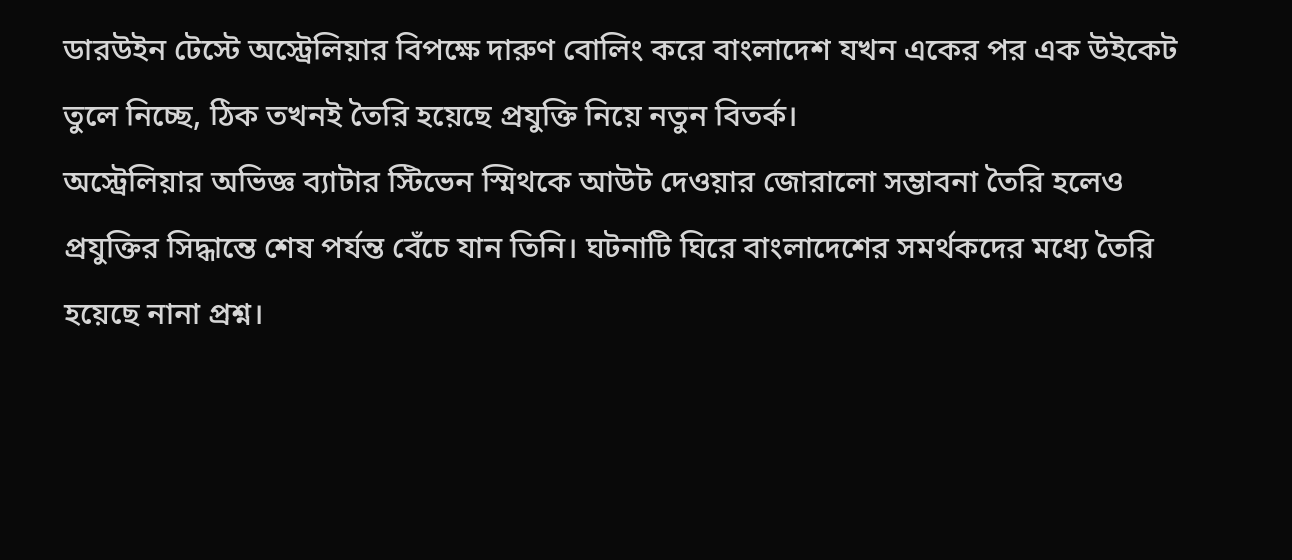ডারউইন টেস্টে অস্ট্রেলিয়ার বিপক্ষে দারুণ বোলিং করে বাংলাদেশ যখন একের পর এক উইকেট তুলে নিচ্ছে, ঠিক তখনই তৈরি হয়েছে প্রযুক্তি নিয়ে নতুন বিতর্ক।
অস্ট্রেলিয়ার অভিজ্ঞ ব্যাটার স্টিভেন স্মিথকে আউট দেওয়ার জোরালো সম্ভাবনা তৈরি হলেও প্রযুক্তির সিদ্ধান্তে শেষ পর্যন্ত বেঁচে যান তিনি। ঘটনাটি ঘিরে বাংলাদেশের সমর্থকদের মধ্যে তৈরি হয়েছে নানা প্রশ্ন।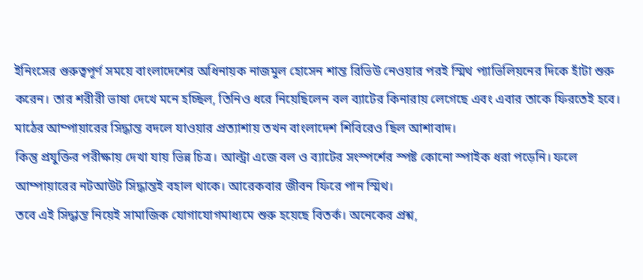ইনিংসের গুরুত্বপূর্ণ সময়ে বাংলাদেশের অধিনায়ক নাজমুল হোসেন শান্ত রিভিউ নেওয়ার পরই স্মিথ প্যাভিলিয়নের দিকে হাঁটা শুরু করেন। তার শরীরী ভাষা দেখে মনে হচ্ছিল, তিনিও ধরে নিয়েছিলেন বল ব্যাটের কিনারায় লেগেছে এবং এবার তাকে ফিরতেই হবে।
মাঠের আম্পায়ারের সিদ্ধান্ত বদলে যাওয়ার প্রত্যাশায় তখন বাংলাদেশ শিবিরেও ছিল আশাবাদ।
কিন্তু প্রযুক্তির পরীক্ষায় দেখা যায় ভিন্ন চিত্র। আল্ট্রা এজে বল ও ব্যাটের সংস্পর্শের স্পষ্ট কোনো স্পাইক ধরা পড়েনি। ফলে আম্পায়ারের নটআউট সিদ্ধান্তই বহাল থাকে। আরেকবার জীবন ফিরে পান স্মিথ।
তবে এই সিদ্ধান্ত নিয়েই সামাজিক যোগাযোগমাধ্যমে শুরু হয়েছে বিতর্ক। অনেকের প্রশ্ন,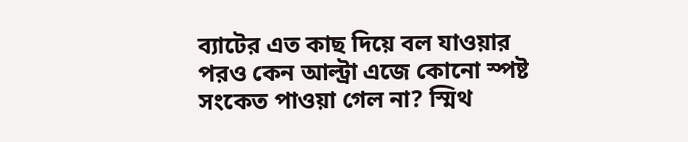ব্যাটের এত কাছ দিয়ে বল যাওয়ার পরও কেন আল্ট্রা এজে কোনো স্পষ্ট সংকেত পাওয়া গেল না? স্মিথ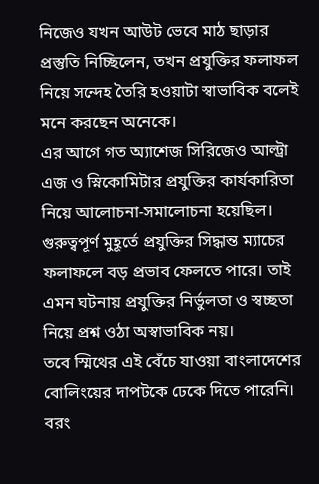নিজেও যখন আউট ভেবে মাঠ ছাড়ার প্রস্তুতি নিচ্ছিলেন, তখন প্রযুক্তির ফলাফল নিয়ে সন্দেহ তৈরি হওয়াটা স্বাভাবিক বলেই মনে করছেন অনেকে।
এর আগে গত অ্যাশেজ সিরিজেও আল্ট্রা এজ ও স্নিকোমিটার প্রযুক্তির কার্যকারিতা নিয়ে আলোচনা-সমালোচনা হয়েছিল।
গুরুত্বপূর্ণ মুহূর্তে প্রযুক্তির সিদ্ধান্ত ম্যাচের ফলাফলে বড় প্রভাব ফেলতে পারে। তাই এমন ঘটনায় প্রযুক্তির নির্ভুলতা ও স্বচ্ছতা নিয়ে প্রশ্ন ওঠা অস্বাভাবিক নয়।
তবে স্মিথের এই বেঁচে যাওয়া বাংলাদেশের বোলিংয়ের দাপটকে ঢেকে দিতে পারেনি। বরং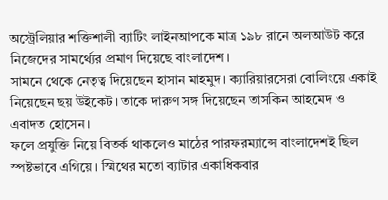অস্ট্রেলিয়ার শক্তিশালী ব্যাটিং লাইনআপকে মাত্র ১৯৮ রানে অলআউট করে নিজেদের সামর্থ্যের প্রমাণ দিয়েছে বাংলাদেশ।
সামনে থেকে নেতৃত্ব দিয়েছেন হাসান মাহমুদ। ক্যারিয়ারসেরা বোলিংয়ে একাই নিয়েছেন ছয় উইকেট। তাকে দারুণ সঙ্গ দিয়েছেন তাসকিন আহমেদ ও এবাদত হোসেন।
ফলে প্রযুক্তি নিয়ে বিতর্ক থাকলেও মাঠের পারফরম্যান্সে বাংলাদেশই ছিল স্পষ্টভাবে এগিয়ে। স্মিথের মতো ব্যাটার একাধিকবার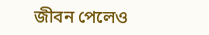জীবন পেলেও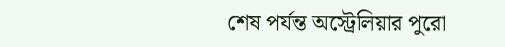শেষ পর্যন্ত অস্ট্রেলিয়ার পুরো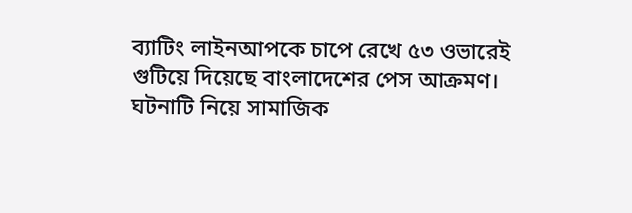ব্যাটিং লাইনআপকে চাপে রেখে ৫৩ ওভারেই গুটিয়ে দিয়েছে বাংলাদেশের পেস আক্রমণ।
ঘটনাটি নিয়ে সামাজিক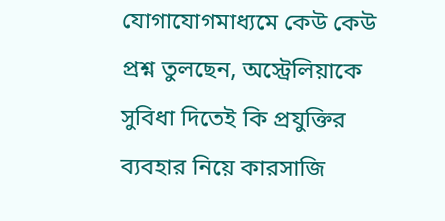যোগাযোগমাধ্যমে কেউ কেউ প্রশ্ন তুলছেন, অস্ট্রেলিয়াকে সুবিধা দিতেই কি প্রযুক্তির ব্যবহার নিয়ে কারসাজি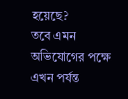হয়েছে?
তবে এমন অভিযোগের পক্ষে এখন পর্যন্ত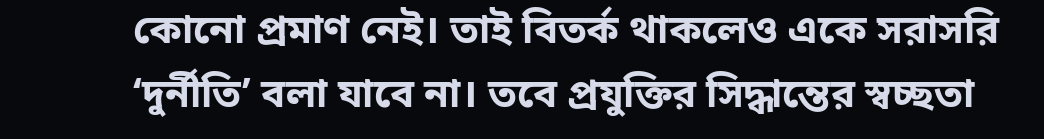কোনো প্রমাণ নেই। তাই বিতর্ক থাকলেও একে সরাসরি ‘দুর্নীতি’ বলা যাবে না। তবে প্রযুক্তির সিদ্ধান্তের স্বচ্ছতা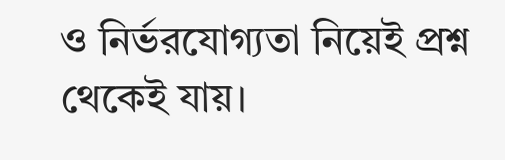ও নির্ভরযোগ্যতা নিয়েই প্রশ্ন থেকেই যায়।